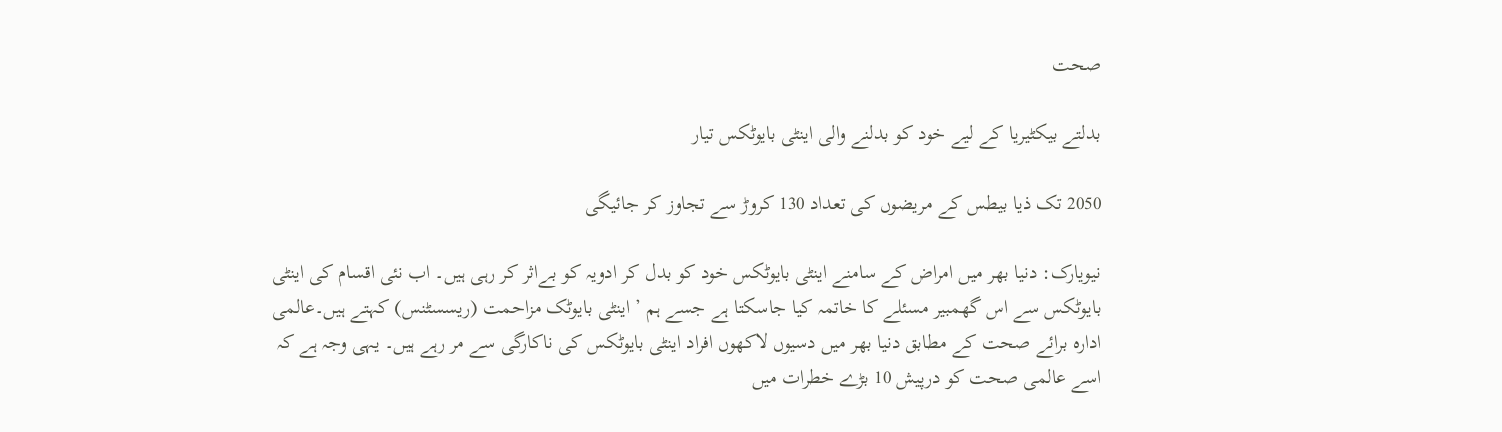صحت

بدلتے بیکٹیریا کے لیے خود کو بدلنے والی اینٹی بایوٹکس تیار

2050 تک ذیا بیطس کے مریضوں کی تعداد 130 کروڑ سے تجاوز کر جائیگی

نیویارک: دنیا بھر میں امراض کے سامنے اینٹی بایوٹکس خود کو بدل کر ادویہ کو بےاثر کر رہی ہیں۔ اب نئی اقسام کی اینٹی بایوٹکس سے اس گھمبیر مسئلے کا خاتمہ کیا جاسکتا ہے جسے ہم ’ اینٹی بایوٹک مزاحمت (ریسسٹنس) کہتے ہیں۔عالمی ادارہ برائے صحت کے مطابق دنیا بھر میں دسیوں لاکھوں افراد اینٹی بایوٹکس کی ناکارگی سے مر رہے ہیں۔ یہی وجہ ہے کہ اسے عالمی صحت کو درپیش 10 بڑے خطرات میں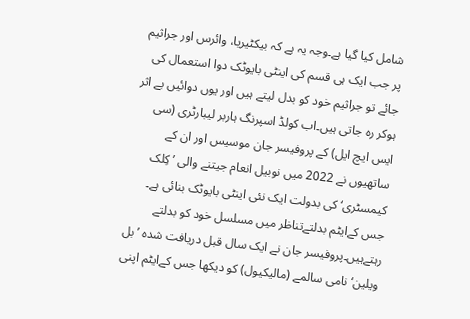شامل کیا گیا ہے۔وجہ یہ ہے کہ بیکٹیریا، وائرس اور جراثیم پر جب ایک ہی قسم کی اینٹی بایوٹک دوا استعمال کی جائے تو جراثیم خود کو بدل لیتے ہیں اور یوں دوائیں بے اثر ہوکر رہ جاتی ہیں۔اب کولڈ اسپرنگ ہاربر لیبارٹری (سی ایس ایچ ایل) کے پروفیسر جان موسیس اور ان کے ساتھیوں نے 2022 میں نوبیل انعام جیتنے والی ’کِلک کیمسٹری‘ کی بدولت ایک نئی اینٹی بایوٹک بنائی ہے۔ جس کےایٹم بدلتےتناظر میں مسلسل خود کو بدلتے رہتےہیں۔پروفیسر جان نے ایک سال قبل دریافت شدہ ’بل ویلین‘ نامی سالمے (مالیکیول) کو دیکھا جس کےایٹم اپنی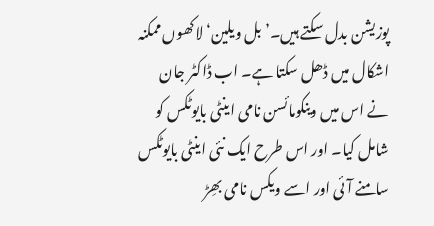پوزیشن بدل سکتے ہیں۔’بل ویلین‘ لاکھوں ممکنہ اشکال میں ڈھل سکتا ہے۔ اب ڈاکٹر جان نے اس میں وینکومائسن نامی اینٹی بایوٹکس کو شامل کیا۔ اور اس طرح ایک نئی اینٹی بایوٹکس سامنے آئی اور اسے ویکس نامی بھِڑ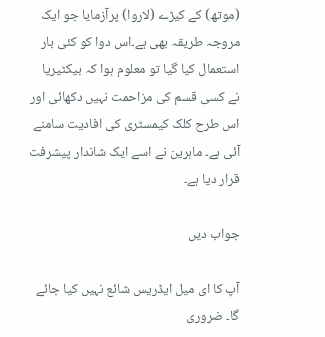(موتھ) کے کیڑے (لاروا) پرآزمایا جو ایک مروجہ طریقہ بھی ہے۔اس دوا کو کئی بار استعمال کیا گیا تو معلوم ہوا کہ بیکٹیریا نے کسی قسم کی مزاحمت نہیں دکھائی اور اس طرح کلک کیمسٹری کی افادیت سامنے آئی ہے۔ ماہرین نے اسے ایک شاندار پیشرفت قرار دیا ہے۔

جواب دیں

آپ کا ای میل ایڈریس شائع نہیں کیا جائے گا۔ ضروری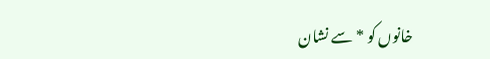خانوں کو * سے نشان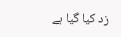زد کیا گیا ہے